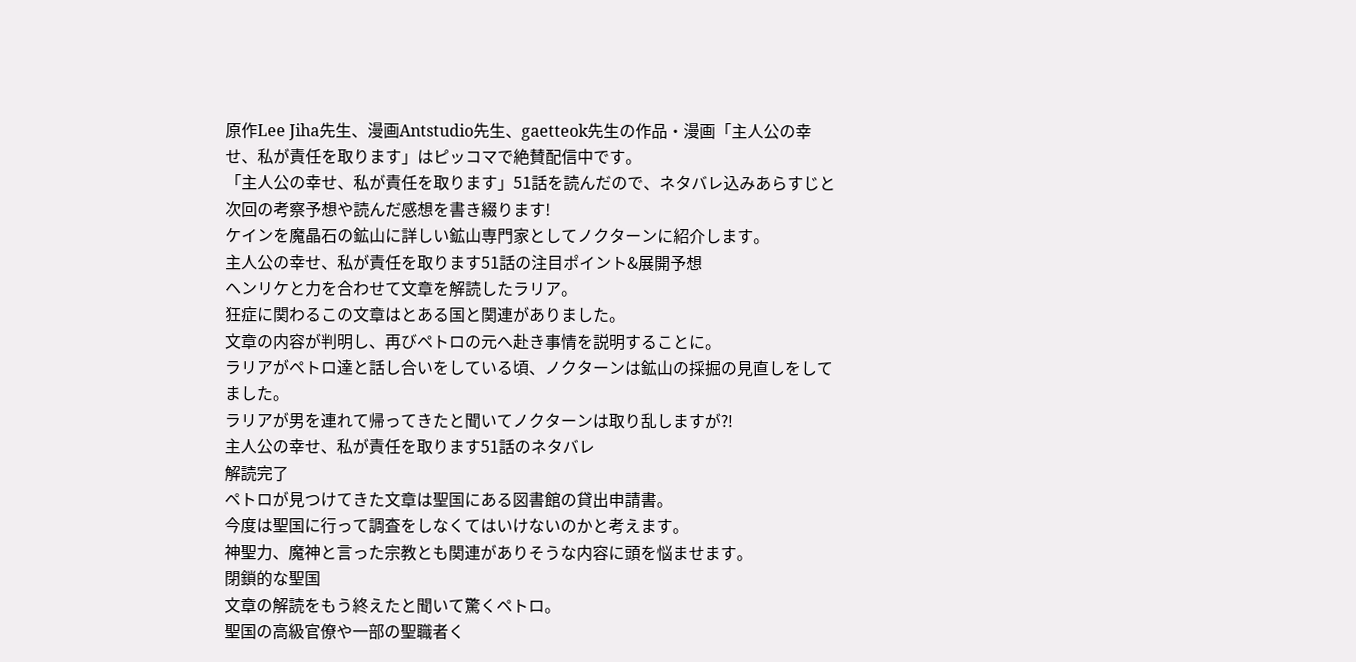原作Lee Jiha先生、漫画Antstudio先生、gaetteok先生の作品・漫画「主人公の幸せ、私が責任を取ります」はピッコマで絶賛配信中です。
「主人公の幸せ、私が責任を取ります」51話を読んだので、ネタバレ込みあらすじと次回の考察予想や読んだ感想を書き綴ります!
ケインを魔晶石の鉱山に詳しい鉱山専門家としてノクターンに紹介します。
主人公の幸せ、私が責任を取ります51話の注目ポイント&展開予想
ヘンリケと力を合わせて文章を解読したラリア。
狂症に関わるこの文章はとある国と関連がありました。
文章の内容が判明し、再びペトロの元へ赴き事情を説明することに。
ラリアがペトロ達と話し合いをしている頃、ノクターンは鉱山の採掘の見直しをしてました。
ラリアが男を連れて帰ってきたと聞いてノクターンは取り乱しますが⁈
主人公の幸せ、私が責任を取ります51話のネタバレ
解読完了
ペトロが見つけてきた文章は聖国にある図書館の貸出申請書。
今度は聖国に行って調査をしなくてはいけないのかと考えます。
神聖力、魔神と言った宗教とも関連がありそうな内容に頭を悩ませます。
閉鎖的な聖国
文章の解読をもう終えたと聞いて驚くペトロ。
聖国の高級官僚や一部の聖職者く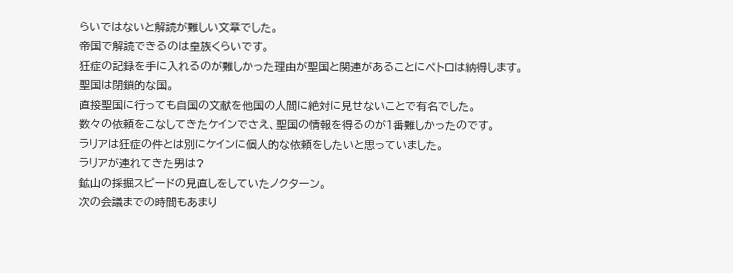らいではないと解読が難しい文章でした。
帝国で解読できるのは皇族くらいです。
狂症の記録を手に入れるのが難しかった理由が聖国と関連があることにペトロは納得します。
聖国は閉鎖的な国。
直接聖国に行っても自国の文献を他国の人間に絶対に見せないことで有名でした。
数々の依頼をこなしてきたケインでさえ、聖国の情報を得るのが1番難しかったのです。
ラリアは狂症の件とは別にケインに個人的な依頼をしたいと思っていました。
ラリアが連れてきた男は?
鉱山の採掘スピードの見直しをしていたノクターン。
次の会議までの時間もあまり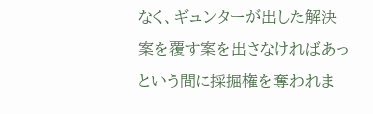なく、ギュンターが出した解決案を覆す案を出さなければあっという間に採掘権を奪われま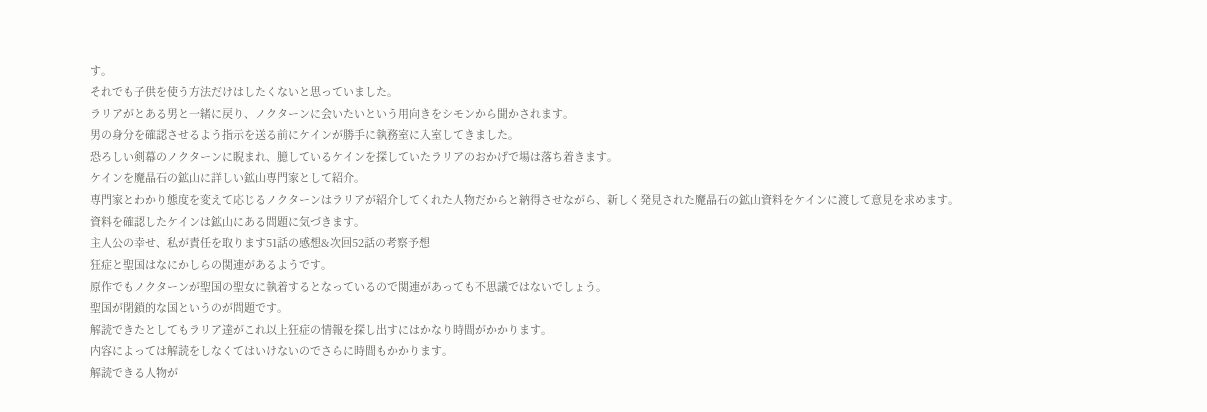す。
それでも子供を使う方法だけはしたくないと思っていました。
ラリアがとある男と一緒に戻り、ノクターンに会いたいという用向きをシモンから聞かされます。
男の身分を確認させるよう指示を送る前にケインが勝手に執務室に入室してきました。
恐ろしい剣幕のノクターンに睨まれ、臆しているケインを探していたラリアのおかげで場は落ち着きます。
ケインを魔晶石の鉱山に詳しい鉱山専門家として紹介。
専門家とわかり態度を変えて応じるノクターンはラリアが紹介してくれた人物だからと納得させながら、新しく発見された魔晶石の鉱山資料をケインに渡して意見を求めます。
資料を確認したケインは鉱山にある問題に気づきます。
主人公の幸せ、私が責任を取ります51話の感想&次回52話の考察予想
狂症と聖国はなにかしらの関連があるようです。
原作でもノクターンが聖国の聖女に執着するとなっているので関連があっても不思議ではないでしょう。
聖国が閉鎖的な国というのが問題です。
解読できたとしてもラリア達がこれ以上狂症の情報を探し出すにはかなり時間がかかります。
内容によっては解読をしなくてはいけないのでさらに時間もかかります。
解読できる人物が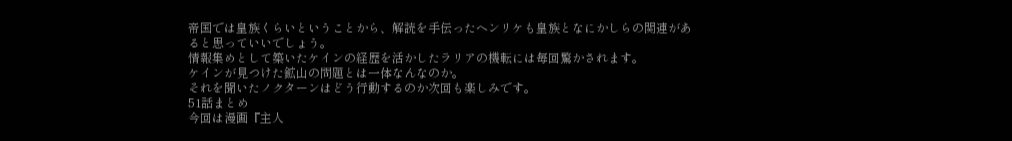帝国では皇族くらいということから、解読を手伝ったヘンリケも皇族となにかしらの関連があると思っていいでしょう。
情報集めとして築いたケインの経歴を活かしたラリアの機転には毎回驚かされます。
ケインが見つけた鉱山の問題とは一体なんなのか。
それを聞いたノクターンはどう行動するのか次回も楽しみです。
51話まとめ
今回は漫画『主人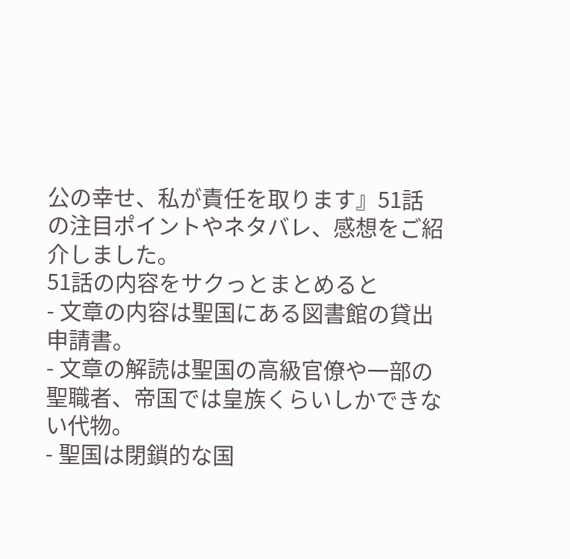公の幸せ、私が責任を取ります』51話の注目ポイントやネタバレ、感想をご紹介しました。
51話の内容をサクっとまとめると
- 文章の内容は聖国にある図書館の貸出申請書。
- 文章の解読は聖国の高級官僚や一部の聖職者、帝国では皇族くらいしかできない代物。
- 聖国は閉鎖的な国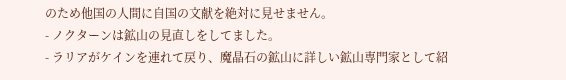のため他国の人間に自国の文献を絶対に見せません。
- ノクターンは鉱山の見直しをしてました。
- ラリアがケインを連れて戻り、魔晶石の鉱山に詳しい鉱山専門家として紹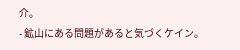介。
- 鉱山にある問題があると気づくケイン。